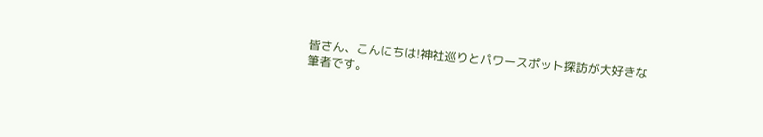皆さん、こんにちは!神社巡りとパワースポット探訪が大好きな筆者です。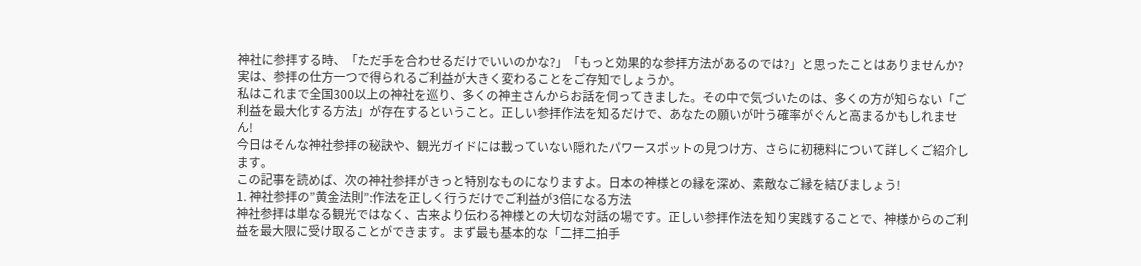神社に参拝する時、「ただ手を合わせるだけでいいのかな?」「もっと効果的な参拝方法があるのでは?」と思ったことはありませんか?実は、参拝の仕方一つで得られるご利益が大きく変わることをご存知でしょうか。
私はこれまで全国300以上の神社を巡り、多くの神主さんからお話を伺ってきました。その中で気づいたのは、多くの方が知らない「ご利益を最大化する方法」が存在するということ。正しい参拝作法を知るだけで、あなたの願いが叶う確率がぐんと高まるかもしれません!
今日はそんな神社参拝の秘訣や、観光ガイドには載っていない隠れたパワースポットの見つけ方、さらに初穂料について詳しくご紹介します。
この記事を読めば、次の神社参拝がきっと特別なものになりますよ。日本の神様との縁を深め、素敵なご縁を結びましょう!
1. 神社参拝の”黄金法則”:作法を正しく行うだけでご利益が3倍になる方法
神社参拝は単なる観光ではなく、古来より伝わる神様との大切な対話の場です。正しい参拝作法を知り実践することで、神様からのご利益を最大限に受け取ることができます。まず最も基本的な「二拝二拍手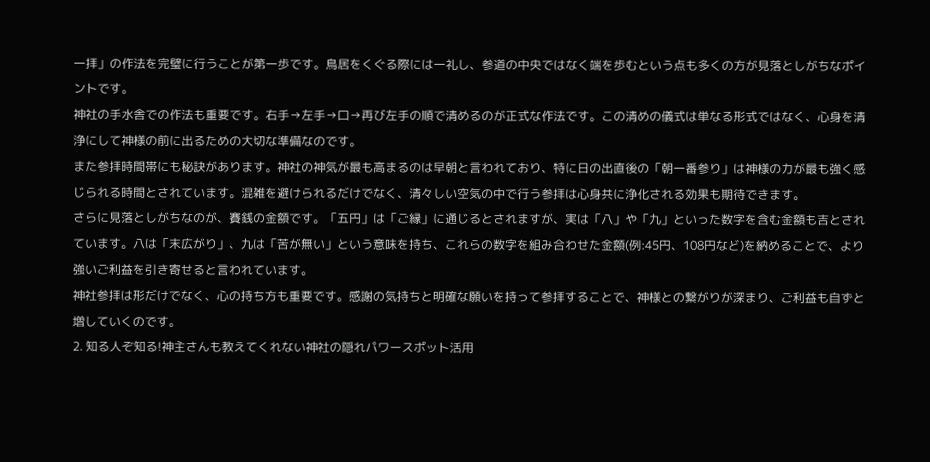一拝」の作法を完璧に行うことが第一歩です。鳥居をくぐる際には一礼し、参道の中央ではなく端を歩むという点も多くの方が見落としがちなポイントです。
神社の手水舎での作法も重要です。右手→左手→口→再び左手の順で清めるのが正式な作法です。この清めの儀式は単なる形式ではなく、心身を清浄にして神様の前に出るための大切な準備なのです。
また参拝時間帯にも秘訣があります。神社の神気が最も高まるのは早朝と言われており、特に日の出直後の「朝一番参り」は神様の力が最も強く感じられる時間とされています。混雑を避けられるだけでなく、清々しい空気の中で行う参拝は心身共に浄化される効果も期待できます。
さらに見落としがちなのが、賽銭の金額です。「五円」は「ご縁」に通じるとされますが、実は「八」や「九」といった数字を含む金額も吉とされています。八は「末広がり」、九は「苦が無い」という意味を持ち、これらの数字を組み合わせた金額(例:45円、108円など)を納めることで、より強いご利益を引き寄せると言われています。
神社参拝は形だけでなく、心の持ち方も重要です。感謝の気持ちと明確な願いを持って参拝することで、神様との繋がりが深まり、ご利益も自ずと増していくのです。
2. 知る人ぞ知る!神主さんも教えてくれない神社の隠れパワースポット活用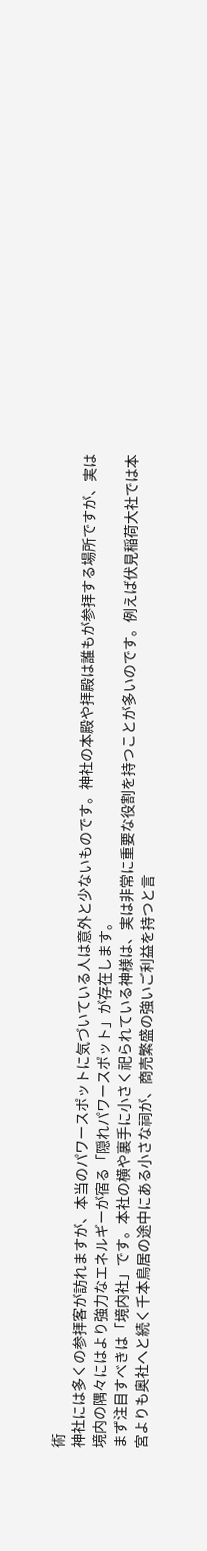術
神社には多くの参拝客が訪れますが、本当のパワースポットに気づいている人は意外と少ないものです。神社の本殿や拝殿は誰もが参拝する場所ですが、実は境内の隅々にはより強力なエネルギーが宿る「隠れパワースポット」が存在します。
まず注目すべきは「境内社」です。本社の横や裏手に小さく祀られている神様は、実は非常に重要な役割を持つことが多いのです。例えば伏見稲荷大社では本宮よりも奥社へと続く千本鳥居の途中にある小さな祠が、商売繁盛の強いご利益を持つと言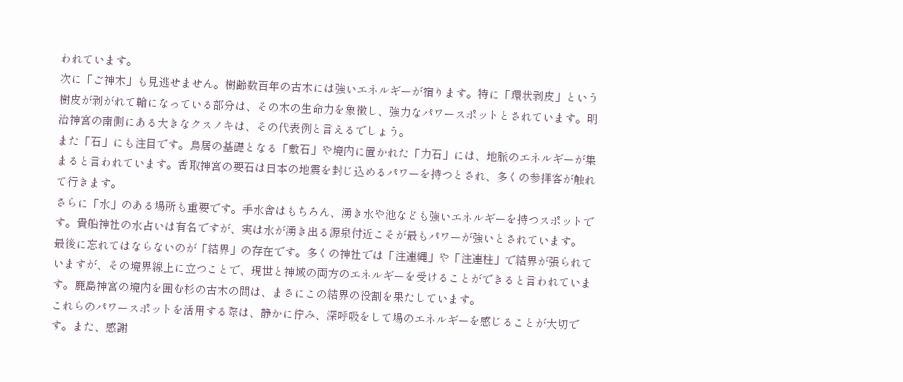われています。
次に「ご神木」も見逃せません。樹齢数百年の古木には強いエネルギーが宿ります。特に「環状剥皮」という樹皮が剥がれて輪になっている部分は、その木の生命力を象徴し、強力なパワースポットとされています。明治神宮の南側にある大きなクスノキは、その代表例と言えるでしょう。
また「石」にも注目です。鳥居の基礎となる「敷石」や境内に置かれた「力石」には、地脈のエネルギーが集まると言われています。香取神宮の要石は日本の地震を封じ込めるパワーを持つとされ、多くの参拝客が触れて行きます。
さらに「水」のある場所も重要です。手水舎はもちろん、湧き水や池なども強いエネルギーを持つスポットです。貴船神社の水占いは有名ですが、実は水が湧き出る源泉付近こそが最もパワーが強いとされています。
最後に忘れてはならないのが「結界」の存在です。多くの神社では「注連縄」や「注連柱」で結界が張られていますが、その境界線上に立つことで、現世と神域の両方のエネルギーを受けることができると言われています。鹿島神宮の境内を囲む杉の古木の間は、まさにこの結界の役割を果たしています。
これらのパワースポットを活用する際は、静かに佇み、深呼吸をして場のエネルギーを感じることが大切です。また、感謝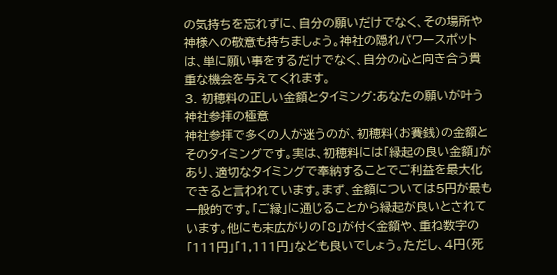の気持ちを忘れずに、自分の願いだけでなく、その場所や神様への敬意も持ちましょう。神社の隠れパワースポットは、単に願い事をするだけでなく、自分の心と向き合う貴重な機会を与えてくれます。
3. 初穂料の正しい金額とタイミング:あなたの願いが叶う神社参拝の極意
神社参拝で多くの人が迷うのが、初穂料(お賽銭)の金額とそのタイミングです。実は、初穂料には「縁起の良い金額」があり、適切なタイミングで奉納することでご利益を最大化できると言われています。まず、金額については5円が最も一般的です。「ご縁」に通じることから縁起が良いとされています。他にも末広がりの「8」が付く金額や、重ね数字の「111円」「1,111円」なども良いでしょう。ただし、4円(死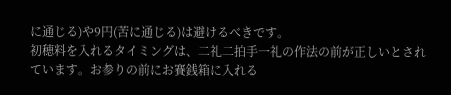に通じる)や9円(苦に通じる)は避けるべきです。
初穂料を入れるタイミングは、二礼二拍手一礼の作法の前が正しいとされています。お参りの前にお賽銭箱に入れる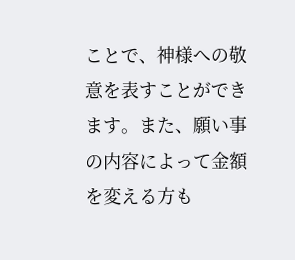ことで、神様への敬意を表すことができます。また、願い事の内容によって金額を変える方も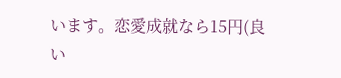います。恋愛成就なら15円(良い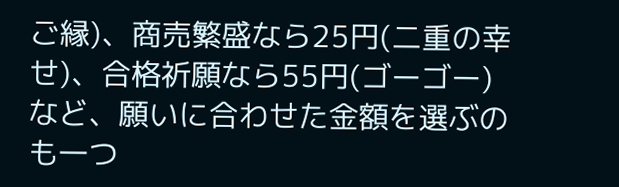ご縁)、商売繁盛なら25円(二重の幸せ)、合格祈願なら55円(ゴーゴー)など、願いに合わせた金額を選ぶのも一つ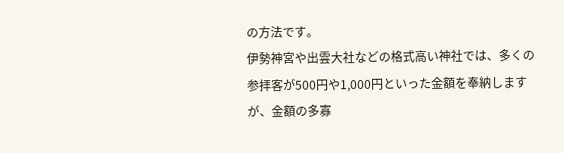の方法です。
伊勢神宮や出雲大社などの格式高い神社では、多くの参拝客が500円や1,000円といった金額を奉納しますが、金額の多寡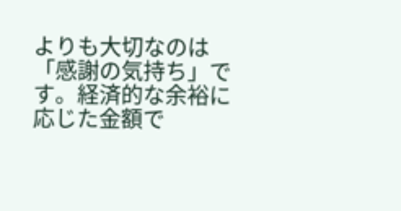よりも大切なのは「感謝の気持ち」です。経済的な余裕に応じた金額で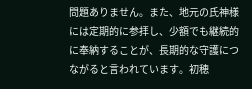問題ありません。また、地元の氏神様には定期的に参拝し、少額でも継続的に奉納することが、長期的な守護につながると言われています。初穂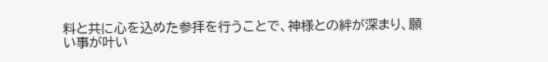料と共に心を込めた参拝を行うことで、神様との絆が深まり、願い事が叶い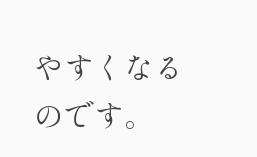やすくなるのです。